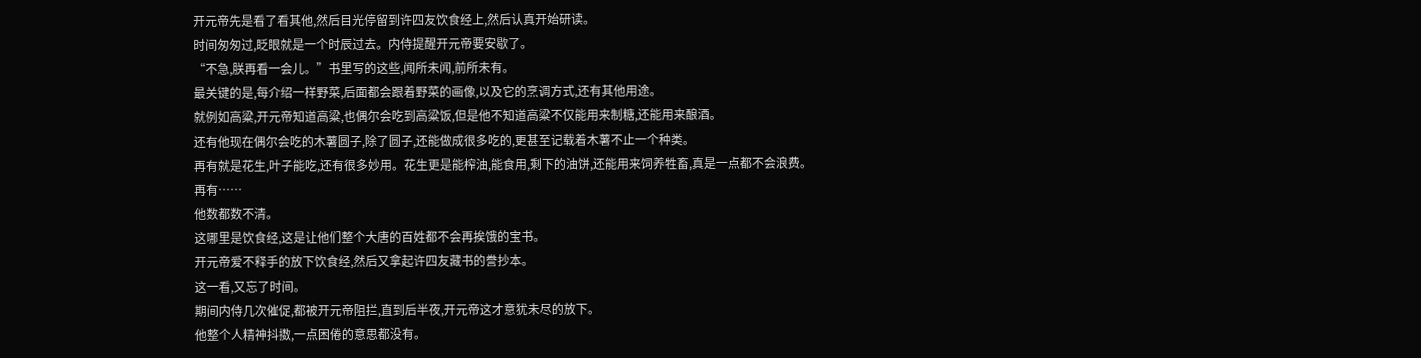开元帝先是看了看其他,然后目光停留到许四友饮食经上,然后认真开始研读。
时间匆匆过,眨眼就是一个时辰过去。内侍提醒开元帝要安歇了。
“不急,朕再看一会儿。”书里写的这些,闻所未闻,前所未有。
最关键的是,每介绍一样野菜,后面都会跟着野菜的画像,以及它的烹调方式,还有其他用途。
就例如高粱,开元帝知道高粱,也偶尔会吃到高粱饭,但是他不知道高粱不仅能用来制糖,还能用来酿酒。
还有他现在偶尔会吃的木薯圆子,除了圆子,还能做成很多吃的,更甚至记载着木薯不止一个种类。
再有就是花生,叶子能吃,还有很多妙用。花生更是能榨油,能食用,剩下的油饼,还能用来饲养牲畜,真是一点都不会浪费。
再有……
他数都数不清。
这哪里是饮食经,这是让他们整个大唐的百姓都不会再挨饿的宝书。
开元帝爱不释手的放下饮食经,然后又拿起许四友藏书的誊抄本。
这一看,又忘了时间。
期间内侍几次催促,都被开元帝阻拦,直到后半夜,开元帝这才意犹未尽的放下。
他整个人精神抖擞,一点困倦的意思都没有。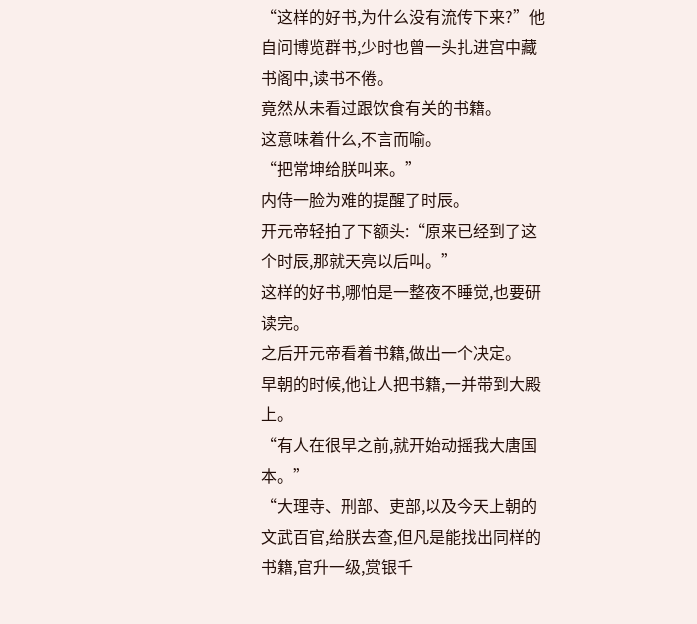“这样的好书,为什么没有流传下来?”他自问博览群书,少时也曾一头扎进宫中藏书阁中,读书不倦。
竟然从未看过跟饮食有关的书籍。
这意味着什么,不言而喻。
“把常坤给朕叫来。”
内侍一脸为难的提醒了时辰。
开元帝轻拍了下额头:“原来已经到了这个时辰,那就天亮以后叫。”
这样的好书,哪怕是一整夜不睡觉,也要研读完。
之后开元帝看着书籍,做出一个决定。
早朝的时候,他让人把书籍,一并带到大殿上。
“有人在很早之前,就开始动摇我大唐国本。”
“大理寺、刑部、吏部,以及今天上朝的文武百官,给朕去查,但凡是能找出同样的书籍,官升一级,赏银千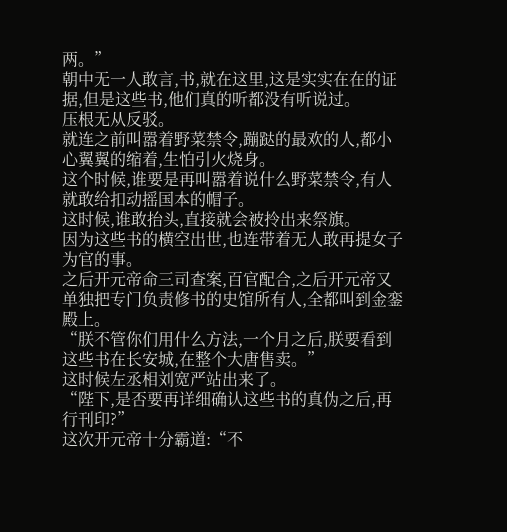两。”
朝中无一人敢言,书,就在这里,这是实实在在的证据,但是这些书,他们真的听都没有听说过。
压根无从反驳。
就连之前叫嚣着野菜禁令,蹦跶的最欢的人,都小心翼翼的缩着,生怕引火烧身。
这个时候,谁要是再叫嚣着说什么野菜禁令,有人就敢给扣动摇国本的帽子。
这时候,谁敢抬头,直接就会被拎出来祭旗。
因为这些书的横空出世,也连带着无人敢再提女子为官的事。
之后开元帝命三司查案,百官配合,之后开元帝又单独把专门负责修书的史馆所有人,全都叫到金銮殿上。
“朕不管你们用什么方法,一个月之后,朕要看到这些书在长安城,在整个大唐售卖。”
这时候左丞相刘宽严站出来了。
“陛下,是否要再详细确认这些书的真伪之后,再行刊印?”
这次开元帝十分霸道:“不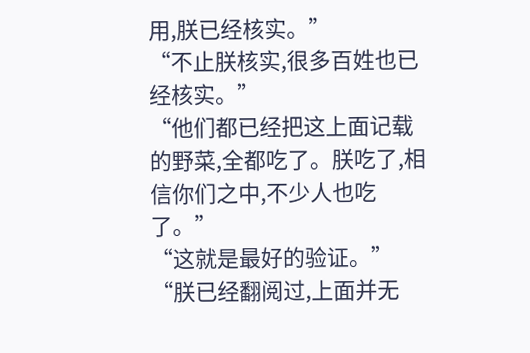用,朕已经核实。”
“不止朕核实,很多百姓也已经核实。”
“他们都已经把这上面记载的野菜,全都吃了。朕吃了,相信你们之中,不少人也吃了。”
“这就是最好的验证。”
“朕已经翻阅过,上面并无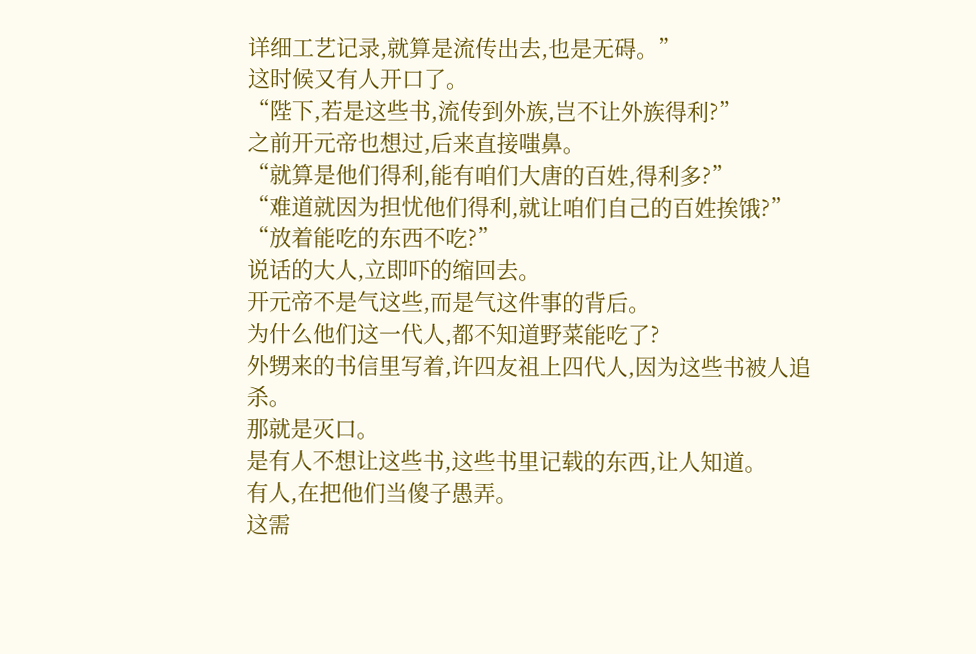详细工艺记录,就算是流传出去,也是无碍。”
这时候又有人开口了。
“陛下,若是这些书,流传到外族,岂不让外族得利?”
之前开元帝也想过,后来直接嗤鼻。
“就算是他们得利,能有咱们大唐的百姓,得利多?”
“难道就因为担忧他们得利,就让咱们自己的百姓挨饿?”
“放着能吃的东西不吃?”
说话的大人,立即吓的缩回去。
开元帝不是气这些,而是气这件事的背后。
为什么他们这一代人,都不知道野菜能吃了?
外甥来的书信里写着,许四友祖上四代人,因为这些书被人追杀。
那就是灭口。
是有人不想让这些书,这些书里记载的东西,让人知道。
有人,在把他们当傻子愚弄。
这需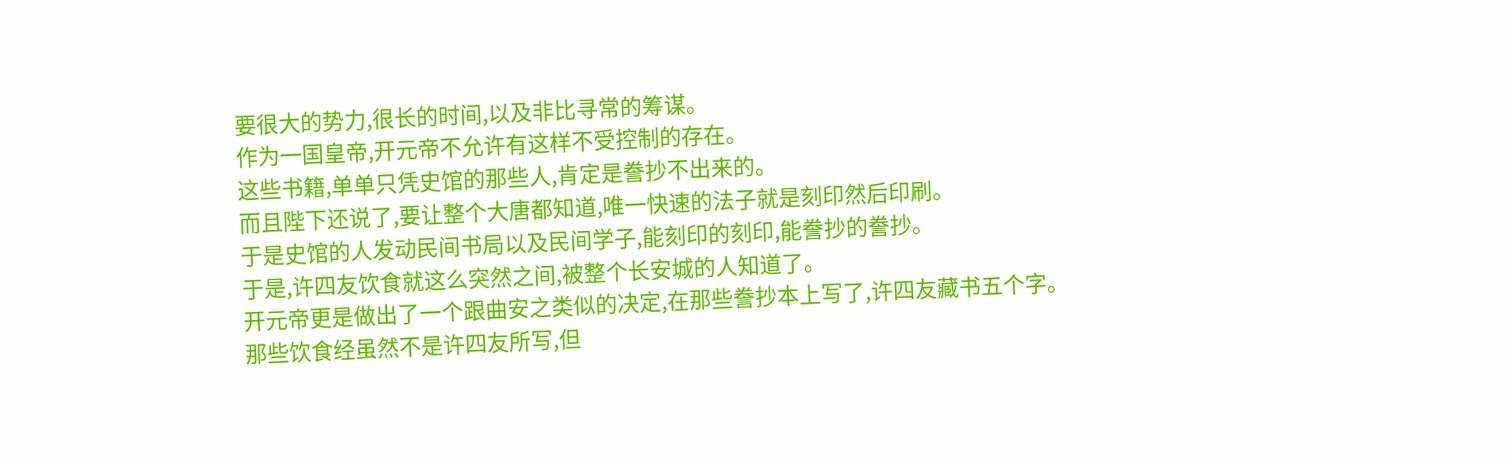要很大的势力,很长的时间,以及非比寻常的筹谋。
作为一国皇帝,开元帝不允许有这样不受控制的存在。
这些书籍,单单只凭史馆的那些人,肯定是誊抄不出来的。
而且陛下还说了,要让整个大唐都知道,唯一快速的法子就是刻印然后印刷。
于是史馆的人发动民间书局以及民间学子,能刻印的刻印,能誊抄的誊抄。
于是,许四友饮食就这么突然之间,被整个长安城的人知道了。
开元帝更是做出了一个跟曲安之类似的决定,在那些誊抄本上写了,许四友藏书五个字。
那些饮食经虽然不是许四友所写,但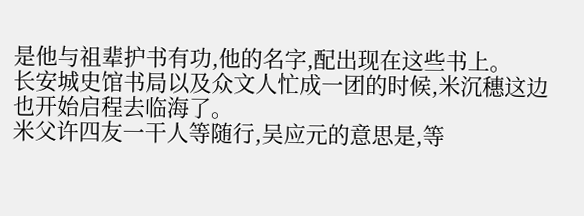是他与祖辈护书有功,他的名字,配出现在这些书上。
长安城史馆书局以及众文人忙成一团的时候,米沉穗这边也开始启程去临海了。
米父许四友一干人等随行,吴应元的意思是,等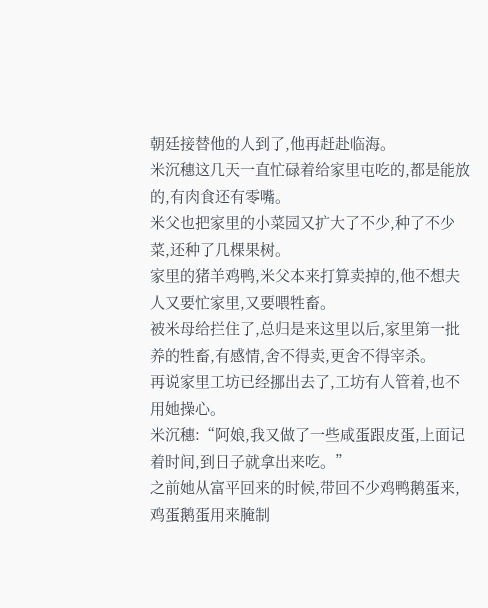朝廷接替他的人到了,他再赶赴临海。
米沉穗这几天一直忙碌着给家里屯吃的,都是能放的,有肉食还有零嘴。
米父也把家里的小菜园又扩大了不少,种了不少菜,还种了几棵果树。
家里的猪羊鸡鸭,米父本来打算卖掉的,他不想夫人又要忙家里,又要喂牲畜。
被米母给拦住了,总归是来这里以后,家里第一批养的牲畜,有感情,舍不得卖,更舍不得宰杀。
再说家里工坊已经挪出去了,工坊有人管着,也不用她操心。
米沉穗:“阿娘,我又做了一些咸蛋跟皮蛋,上面记着时间,到日子就拿出来吃。”
之前她从富平回来的时候,带回不少鸡鸭鹅蛋来,鸡蛋鹅蛋用来腌制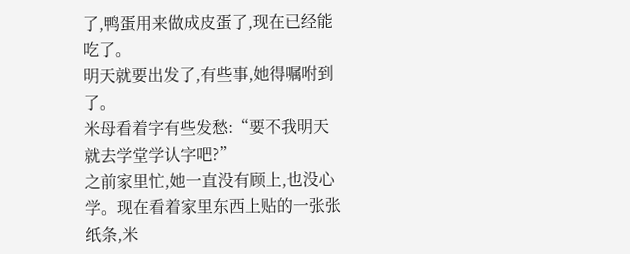了,鸭蛋用来做成皮蛋了,现在已经能吃了。
明天就要出发了,有些事,她得嘱咐到了。
米母看着字有些发愁:“要不我明天就去学堂学认字吧?”
之前家里忙,她一直没有顾上,也没心学。现在看着家里东西上贴的一张张纸条,米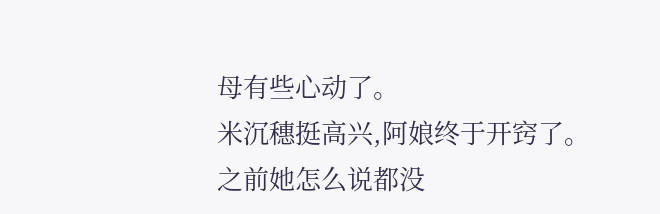母有些心动了。
米沉穗挺高兴,阿娘终于开窍了。
之前她怎么说都没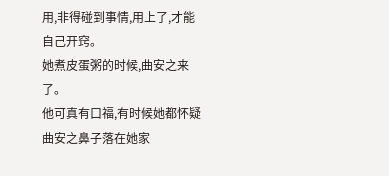用,非得碰到事情,用上了,才能自己开窍。
她煮皮蛋粥的时候,曲安之来了。
他可真有口福,有时候她都怀疑曲安之鼻子落在她家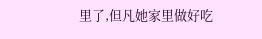里了,但凡她家里做好吃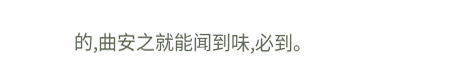的,曲安之就能闻到味,必到。